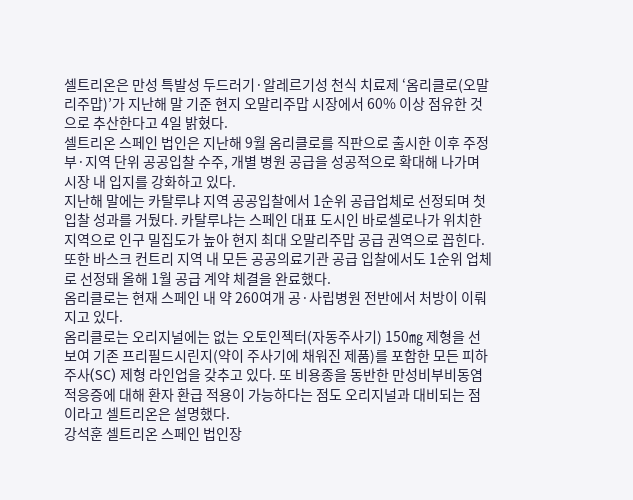셀트리온은 만성 특발성 두드러기·알레르기성 천식 치료제 ‘옴리클로(오말리주맙)’가 지난해 말 기준 현지 오말리주맙 시장에서 60% 이상 점유한 것으로 추산한다고 4일 밝혔다.
셀트리온 스페인 법인은 지난해 9월 옴리클로를 직판으로 출시한 이후 주정부·지역 단위 공공입찰 수주, 개별 병원 공급을 성공적으로 확대해 나가며 시장 내 입지를 강화하고 있다.
지난해 말에는 카탈루냐 지역 공공입찰에서 1순위 공급업체로 선정되며 첫 입찰 성과를 거뒀다. 카탈루냐는 스페인 대표 도시인 바로셀로나가 위치한 지역으로 인구 밀집도가 높아 현지 최대 오말리주맙 공급 권역으로 꼽힌다. 또한 바스크 컨트리 지역 내 모든 공공의료기관 공급 입찰에서도 1순위 업체로 선정돼 올해 1월 공급 계약 체결을 완료했다.
옴리클로는 현재 스페인 내 약 260여개 공·사립병원 전반에서 처방이 이뤄지고 있다.
옴리클로는 오리지널에는 없는 오토인젝터(자동주사기) 150㎎ 제형을 선보여 기존 프리필드시린지(약이 주사기에 채워진 제품)를 포함한 모든 피하주사(SC) 제형 라인업을 갖추고 있다. 또 비용종을 동반한 만성비부비동염 적응증에 대해 환자 환급 적용이 가능하다는 점도 오리지널과 대비되는 점이라고 셀트리온은 설명했다.
강석훈 셀트리온 스페인 법인장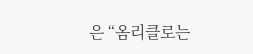은 “옴리클로는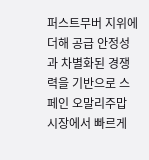퍼스트무버 지위에 더해 공급 안정성과 차별화된 경쟁력을 기반으로 스페인 오말리주맙 시장에서 빠르게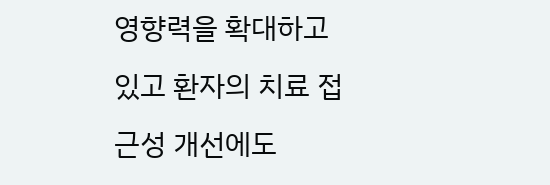영향력을 확대하고 있고 환자의 치료 접근성 개선에도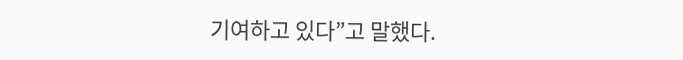기여하고 있다”고 말했다.